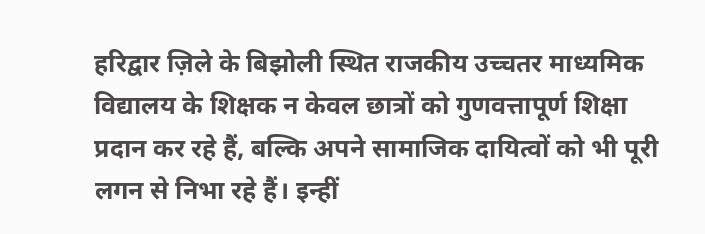हरिद्वार ज़िले के बिझोली स्थित राजकीय उच्चतर माध्यमिक विद्यालय के शिक्षक न केवल छात्रों को गुणवत्तापूर्ण शिक्षा प्रदान कर रहे हैं, बल्कि अपने सामाजिक दायित्वों को भी पूरी लगन से निभा रहे हैं। इन्हीं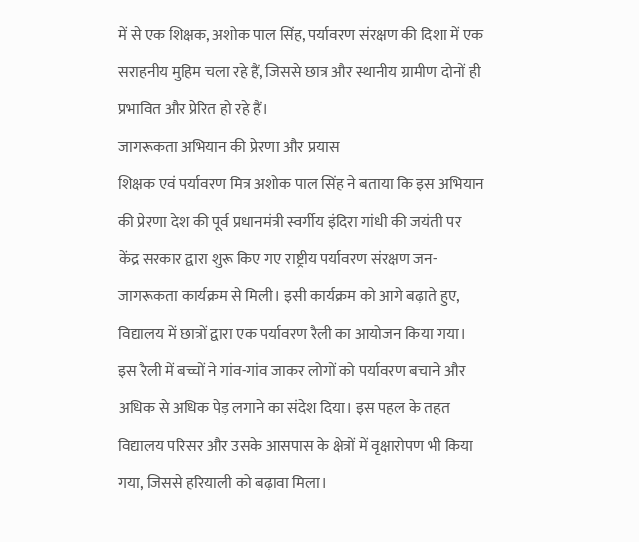में से एक शिक्षक, अशोक पाल सिंह, पर्यावरण संरक्षण की दिशा में एक सराहनीय मुहिम चला रहे हैं, जिससे छात्र और स्थानीय ग्रामीण दोनों ही प्रभावित और प्रेरित हो रहे हैं।
जागरूकता अभियान की प्रेरणा और प्रयास
शिक्षक एवं पर्यावरण मित्र अशोक पाल सिंह ने बताया कि इस अभियान की प्रेरणा देश की पूर्व प्रधानमंत्री स्वर्गीय इंदिरा गांधी की जयंती पर केंद्र सरकार द्वारा शुरू किए गए राष्ट्रीय पर्यावरण संरक्षण जन-जागरूकता कार्यक्रम से मिली। इसी कार्यक्रम को आगे बढ़ाते हुए, विद्यालय में छात्रों द्वारा एक पर्यावरण रैली का आयोजन किया गया।
इस रैली में बच्चों ने गांव-गांव जाकर लोगों को पर्यावरण बचाने और अधिक से अधिक पेड़ लगाने का संदेश दिया। इस पहल के तहत विद्यालय परिसर और उसके आसपास के क्षेत्रों में वृक्षारोपण भी किया गया, जिससे हरियाली को बढ़ावा मिला।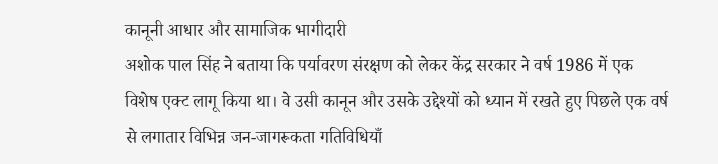कानूनी आधार और सामाजिक भागीदारी
अशोक पाल सिंह ने बताया कि पर्यावरण संरक्षण को लेकर केंद्र सरकार ने वर्ष 1986 में एक विशेष एक्ट लागू किया था। वे उसी कानून और उसके उद्देश्यों को ध्यान में रखते हुए पिछले एक वर्ष से लगातार विभिन्न जन-जागरूकता गतिविधियाँ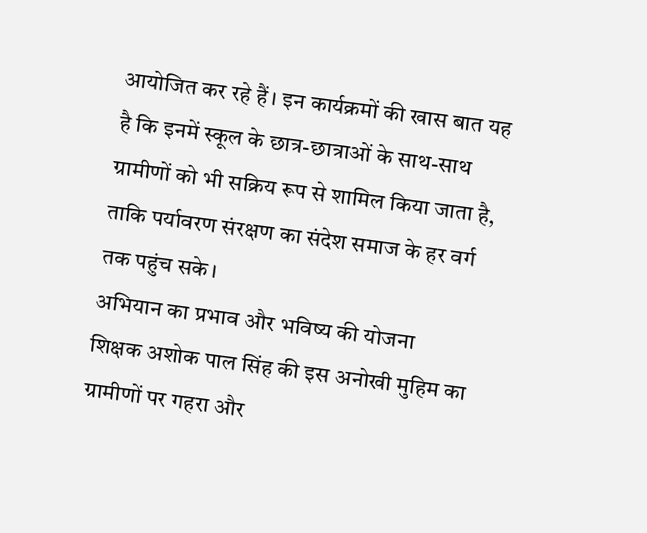आयोजित कर रहे हैं। इन कार्यक्रमों की खास बात यह है कि इनमें स्कूल के छात्र-छात्राओं के साथ-साथ ग्रामीणों को भी सक्रिय रूप से शामिल किया जाता है, ताकि पर्यावरण संरक्षण का संदेश समाज के हर वर्ग तक पहुंच सके।
अभियान का प्रभाव और भविष्य की योजना
शिक्षक अशोक पाल सिंह की इस अनोखी मुहिम का ग्रामीणों पर गहरा और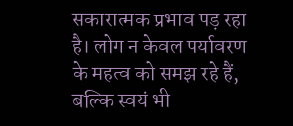सकारात्मक प्रभाव पड़ रहा है। लोग न केवल पर्यावरण के महत्व को समझ रहे हैं, बल्कि स्वयं भी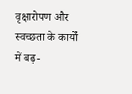वृक्षारोपण और स्वच्छता के कार्यों में बढ़-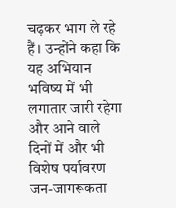चढ़कर भाग ले रहे हैं। उन्होंने कहा कि यह अभियान भविष्य में भी लगातार जारी रहेगा और आने वाले दिनों में और भी विशेष पर्यावरण जन-जागरूकता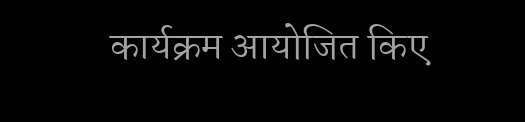कार्यक्रम आयोजित किए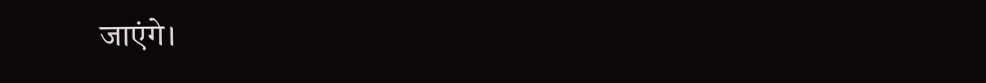जाएंगे।